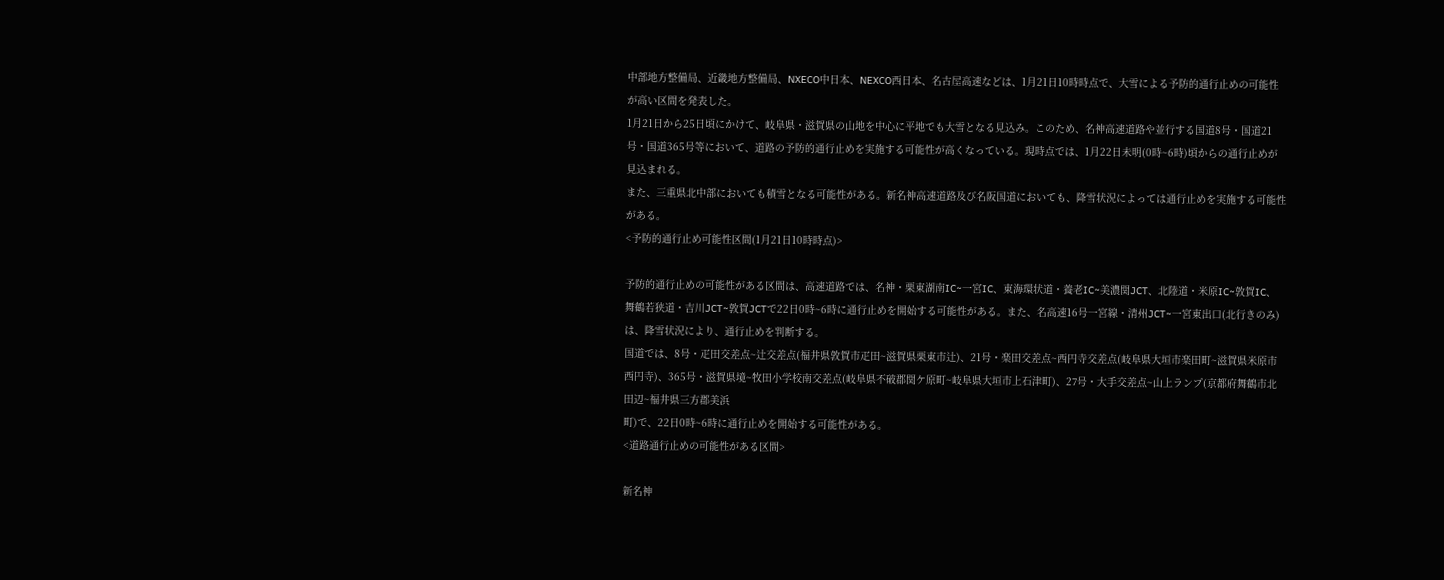中部地方整備局、近畿地方整備局、NXECO中日本、NEXCO西日本、名古屋高速などは、1月21日10時時点で、大雪による予防的通行止めの可能性が高い区間を発表した。
1月21日から25日頃にかけて、岐阜県・滋賀県の山地を中心に平地でも大雪となる見込み。このため、名神高速道路や並行する国道8号・国道21号・国道365号等において、道路の予防的通行止めを実施する可能性が高くなっている。現時点では、1月22日未明(0時~6時)頃からの通行止めが見込まれる。
また、三重県北中部においても積雪となる可能性がある。新名神高速道路及び名阪国道においても、降雪状況によっては通行止めを実施する可能性がある。
<予防的通行止め可能性区間(1月21日10時時点)>

予防的通行止めの可能性がある区間は、高速道路では、名神・栗東湖南IC~一宮IC、東海環状道・養老IC~美濃関JCT、北陸道・米原IC~敦賀IC、舞鶴若狭道・吉川JCT~敦賀JCTで22日0時~6時に通行止めを開始する可能性がある。また、名高速16号一宮線・清州JCT~一宮東出口(北行きのみ)は、降雪状況により、通行止めを判断する。
国道では、8号・疋田交差点~辻交差点(福井県敦賀市疋田~滋賀県栗東市辻)、21号・楽田交差点~西円寺交差点(岐阜県大垣市楽田町~滋賀県米原市西円寺)、365号・滋賀県境~牧田小学校南交差点(岐阜県不破郡関ケ原町~岐阜県大垣市上石津町)、27号・大手交差点~山上ランプ(京都府舞鶴市北田辺~福井県三方郡美浜
町)で、22日0時~6時に通行止めを開始する可能性がある。
<道路通行止めの可能性がある区間>

新名神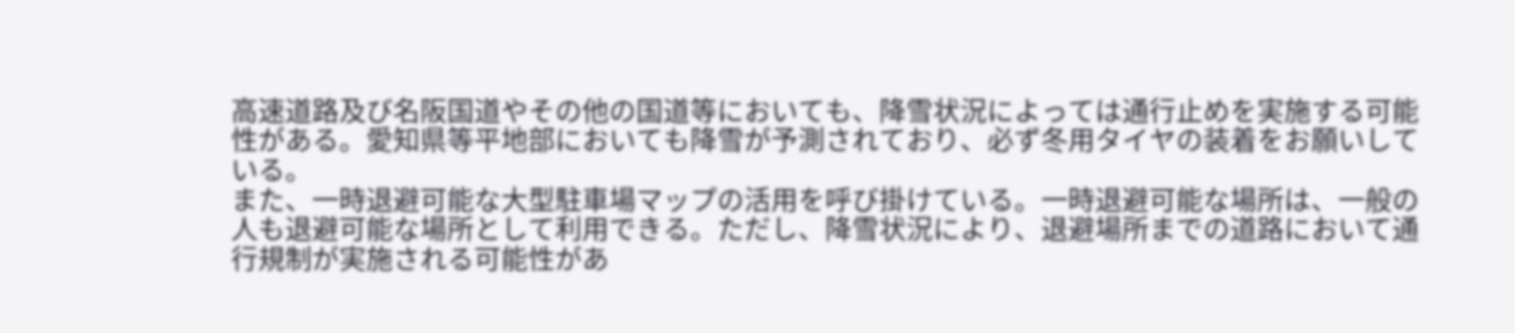高速道路及び名阪国道やその他の国道等においても、降雪状況によっては通行止めを実施する可能性がある。愛知県等平地部においても降雪が予測されており、必ず冬用タイヤの装着をお願いしている。
また、一時退避可能な大型駐車場マップの活用を呼び掛けている。一時退避可能な場所は、一般の人も退避可能な場所として利用できる。ただし、降雪状況により、退避場所までの道路において通行規制が実施される可能性があ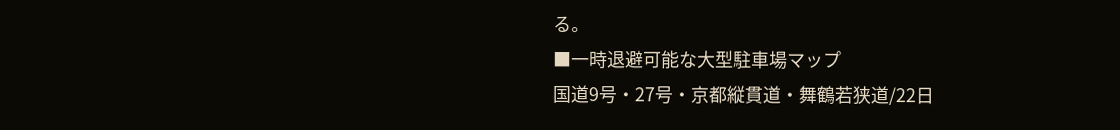る。
■一時退避可能な大型駐車場マップ
国道9号・27号・京都縦貫道・舞鶴若狭道/22日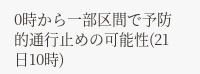0時から一部区間で予防的通行止めの可能性(21日10時)